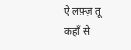ऐ लफ़्ज़ तू कहाँ से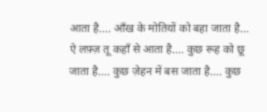आता है.... आँख के मोतियों को बहा जाता है... ऐ लफ़्ज़ तू कहॉं से आता है.... कुछ रूह को छू जाता है.... कुछ ज़ेहन में बस जाता है.... कुछ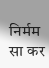निर्मम सा कर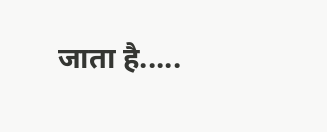जाता है.....